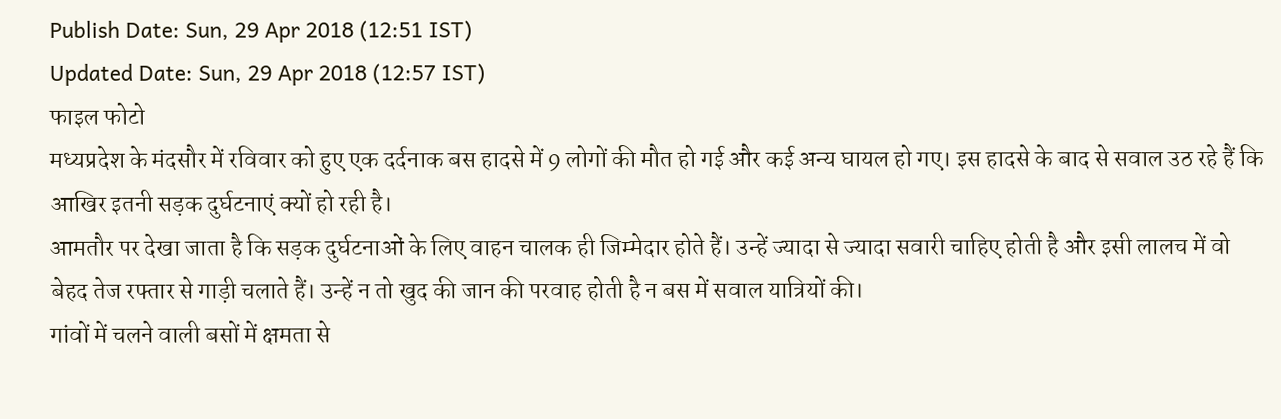Publish Date: Sun, 29 Apr 2018 (12:51 IST)
Updated Date: Sun, 29 Apr 2018 (12:57 IST)
फाइल फोटो
मध्यप्रदेश के मंदसौर में रविवार को हुए एक दर्दनाक बस हादसे में 9 लोगों की मौत हो गई और कई अन्य घायल हो गए। इस हादसे के बाद से सवाल उठ रहे हैं कि आखिर इतनी सड़क दुर्घटनाएं क्यों हो रही है।
आमतौर पर देखा जाता है कि सड़क दुर्घटनाओं के लिए वाहन चालक ही जिम्मेदार होते हैं। उन्हें ज्यादा से ज्यादा सवारी चाहिए होती है और इसी लालच में वो बेहद तेज रफ्तार से गाड़ी चलाते हैं। उन्हें न तो खुद की जान की परवाह होती है न बस में सवाल यात्रियों की।
गांवों में चलने वाली बसों में क्षमता से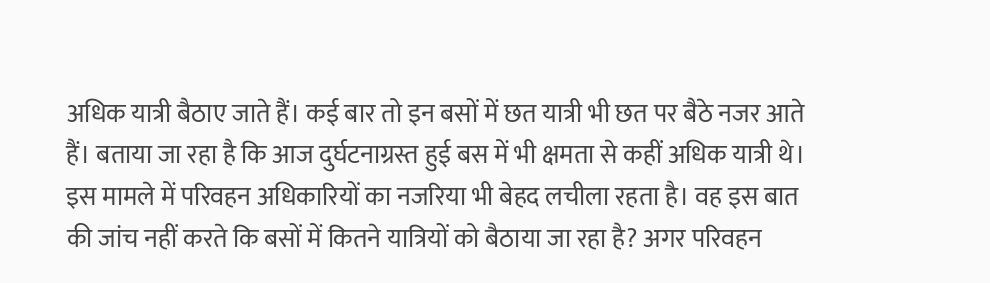अधिक यात्री बैठाए जाते हैं। कई बार तो इन बसों में छत यात्री भी छत पर बैठे नजर आते हैं। बताया जा रहा है कि आज दुर्घटनाग्रस्त हुई बस में भी क्षमता से कहीं अधिक यात्री थे।
इस मामले में परिवहन अधिकारियों का नजरिया भी बेहद लचीला रहता है। वह इस बात की जांच नहीं करते कि बसों में कितने यात्रियों को बैठाया जा रहा है? अगर परिवहन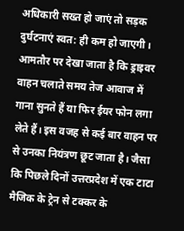अधिकारी सख्त हो जाएं तो सड़क दुर्घटनाएं स्वत: ही कम हो जाएगी।
आमतौर पर देखा जाता है कि ड्राइवर वाहन चलाते समय तेज आवाज में गाना सुनते हैं या फिर ईयर फोन लगा लेते हैं। इस वजह से कई बार वाहन पर से उनका नियंत्रण छूट जाता है। जैसा कि पिछले दिनों उत्तरप्रदेश में एक टाटा मैजिक के ट्रेन से टक्कर के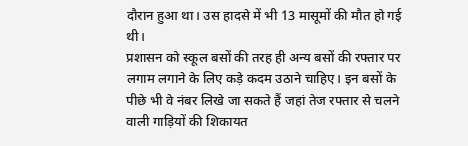दौरान हुआ था। उस हादसे में भी 13 मासूमों की मौत हो गई थी।
प्रशासन को स्कूल बसों की तरह ही अन्य बसों की रफ्तार पर लगाम लगाने के लिए कड़े कदम उठाने चाहिए। इन बसों के पीछे भी वे नंबर लिखे जा सकते हैं जहां तेज रफ्तार से चलने वाली गाड़ियों की शिकायत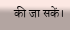की जा सकें।